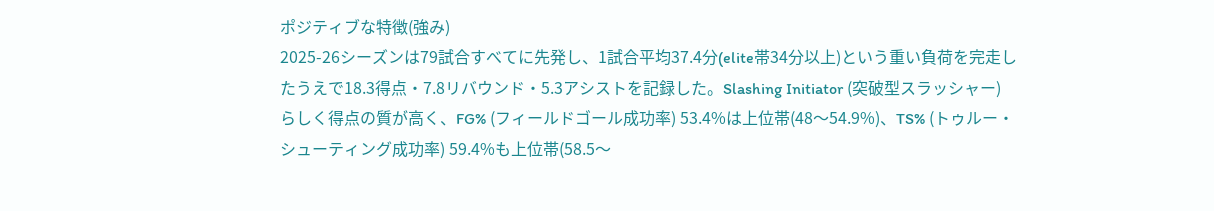ポジティブな特徴(強み)
2025-26シーズンは79試合すべてに先発し、1試合平均37.4分(elite帯34分以上)という重い負荷を完走したうえで18.3得点・7.8リバウンド・5.3アシストを記録した。Slashing Initiator (突破型スラッシャー) らしく得点の質が高く、FG% (フィールドゴール成功率) 53.4%は上位帯(48〜54.9%)、TS% (トゥルー・シューティング成功率) 59.4%も上位帯(58.5〜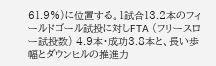61.9%)に位置する。1試合13.2本のフィールドゴール試投に対しFTA (フリースロー試投数) 4.9本・成功3.8本と、長い歩幅とダウンヒルの推進力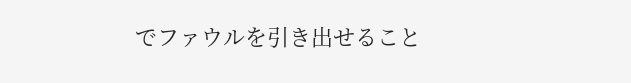でファウルを引き出せること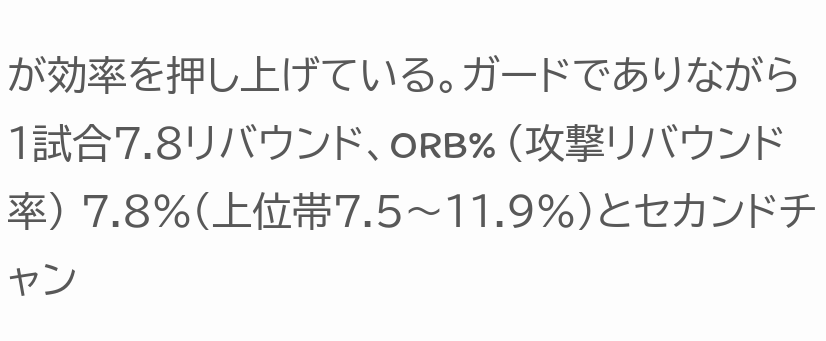が効率を押し上げている。ガードでありながら1試合7.8リバウンド、ORB% (攻撃リバウンド率) 7.8%(上位帯7.5〜11.9%)とセカンドチャン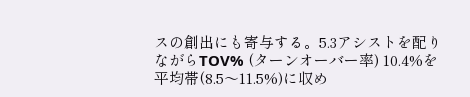スの創出にも寄与する。5.3アシストを配りながらTOV% (ターンオーバー率) 10.4%を平均帯(8.5〜11.5%)に収め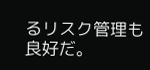るリスク管理も良好だ。